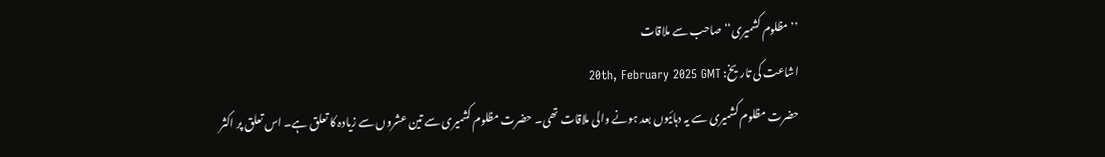’’مظلوم کشمیری‘‘ صاحب سے ملاقات
اشاعت کی تاریخ: 20th, February 2025 GMT
حضرت مظلوم کشمیری سے یہ دہائیوں بعد ہونے والی ملاقات تھی۔ حضرت مظلوم کشمیری سے تین عشروں سے زیادہ کا تعلق ہے۔ اس تعلق پر اکثر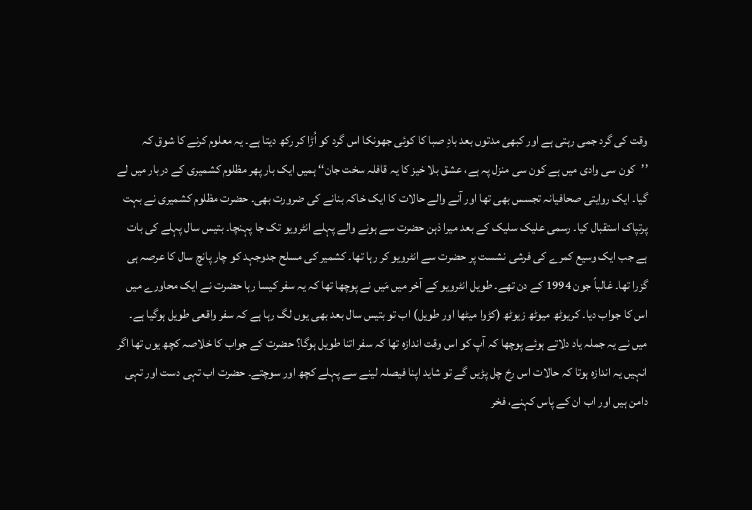وقت کی گرد جمی رہتی ہے اور کبھی مدتوں بعد بادِ صبا کا کوئی جھونکا اس گرد کو اُڑا کر رکھ دیتا ہے۔ یہ معلوم کرنے کا شوق کہ ’’کون سی وادی میں ہے کون سی منزل پہ ہے، عشق بلا خیز کا یہ قافلہ سخت جان‘‘ ہمیں ایک بار پھر مظلوم کشمیری کے دربار میں لے گیا۔ ایک روایتی صحافیانہ تجسس بھی تھا اور آنے والے حالات کا ایک خاکہ بنانے کی ضرورت بھی۔ حضرت مظلوم کشمیری نے بہت پرتپاک استقبال کیا۔ رسمی علیک سلیک کے بعد میرا ذہن حضرت سے ہونے والے پہلے انٹرویو تک جا پہنچا۔ بتیس سال پہلے کی بات ہے جب ایک وسیع کمرے کی فرشی نشست پر حضرت سے انٹرویو کر رہا تھا۔ کشمیر کی مسلح جدوجہد کو چار پانچ سال کا عرصہ ہی گزرا تھا۔ غالباً جون 1994 کے دن تھے۔ طویل انٹرویو کے آخر میں مَیں نے پوچھا تھا کہ یہ سفر کیسا رہا حضرت نے ایک محاورے میں اس کا جواب دیا۔ کریوٹھ میوٹھ زیوٹھ (کڑوا میٹھا اور طویل) اب تو بتیس سال بعد بھی یوں لگ رہا ہے کہ سفر واقعی طویل ہوگیا ہے۔ میں نے یہ جملہ یاد دلاتے ہوئے پوچھا کہ آپ کو اس وقت اندازہ تھا کہ سفر اتنا طویل ہوگا؟ حضرت کے جواب کا خلاصہ کچھ یوں تھا اگر انہیں یہ اندازہ ہوتا کہ حالات اس رخ چل پڑیں گے تو شاید اپنا فیصلہ لینے سے پہلے کچھ اور سوچتے۔ حضرت اب تہی دست اور تہی دامن ہیں اور اب ان کے پاس کہنے، فخر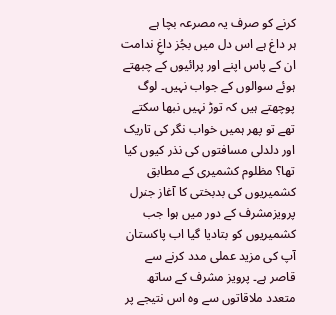کرنے کو صرف یہ مصرعہ بچا ہے
ہر داغ ہے اس دل میں بجُز داغِ ندامت
ان کے پاس اپنے اور پرائیوں کے چبھتے ہوئے سوالوں کے جواب نہیں۔ لوگ پوچھتے ہیں کہ توڑ نہیں نبھا سکتے تھے تو پھر ہمیں خواب نگر کی تاریک اور دلدلی مسافتوں کی نذر کیوں کیا تھا؟ مظلوم کشمیری کے مطابق کشمیریوں کی بدبختی کا آغاز جنرل پرویزمشرف کے دور میں ہوا جب کشمیریوں کو بتادیا گیا اب پاکستان آپ کی مزید عملی مدد کرنے سے قاصر ہے۔ پرویز مشرف کے ساتھ متعدد ملاقاتوں سے وہ اس نتیجے پر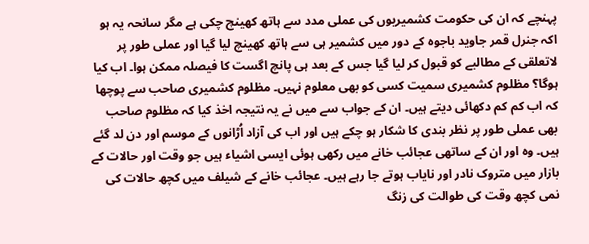پہنچے کہ ان کی حکومت کشمیریوں کی عملی مدد سے ہاتھ کھینچ چکی ہے مگر سانحہ یہ ہو اکہ جنرل قمر جاوید باجوہ کے دور میں کشمیر ہی سے ہاتھ کھینچ لیا گیا اور عملی طور پر لاتعلقی کے مطالبے کو قبول کر لیا گیا جس کے بعد ہی پانچ اگست کا فیصلہ ممکن ہوا۔ اب کیا ہوگا؟ مظلوم کشمیری سمیت کسی کو بھی معلوم نہیں۔ مظلوم کشمیری صاحب سے پوچھا کہ اب کم کم دکھائی دیتے ہیں۔ ان کے جواب سے میں نے یہ نتیجہ اخذ کیا کہ مظلوم صاحب بھی عملی طور پر نظر بندی کا شکار ہو چکے ہیں اور اب کی آزاد اُڑانوں کے موسم اور دن لد گئے ہیں۔ وہ اور ان کے ساتھی عجائب خانے میں رکھی ہوئی ایسی اشیاء ہیں جو وقت اور حالات کے بازار میں متروک نادر اور نایاب ہوتے جا رہے ہیں۔ عجائب خانے کے شیلف میں کچھ حالات کی نمی کچھ وقت کی طوالت کی زنگ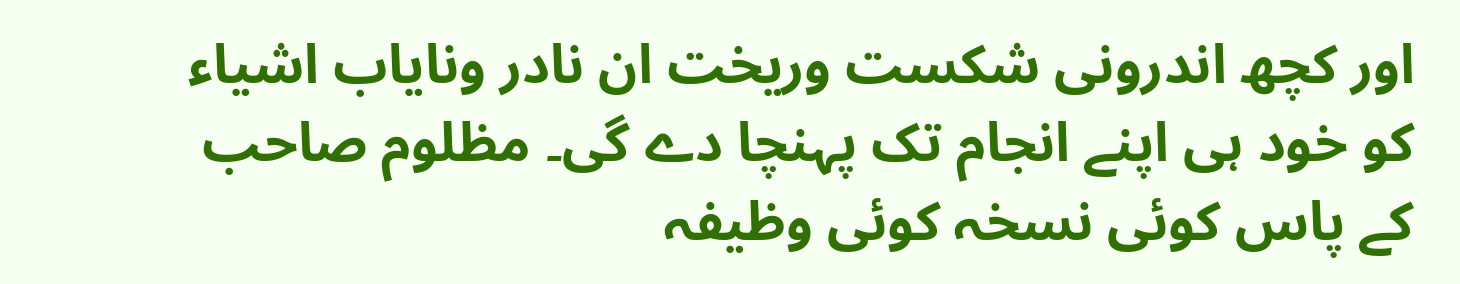اور کچھ اندرونی شکست وریخت ان نادر ونایاب اشیاء کو خود ہی اپنے انجام تک پہنچا دے گی۔ مظلوم صاحب کے پاس کوئی نسخہ کوئی وظیفہ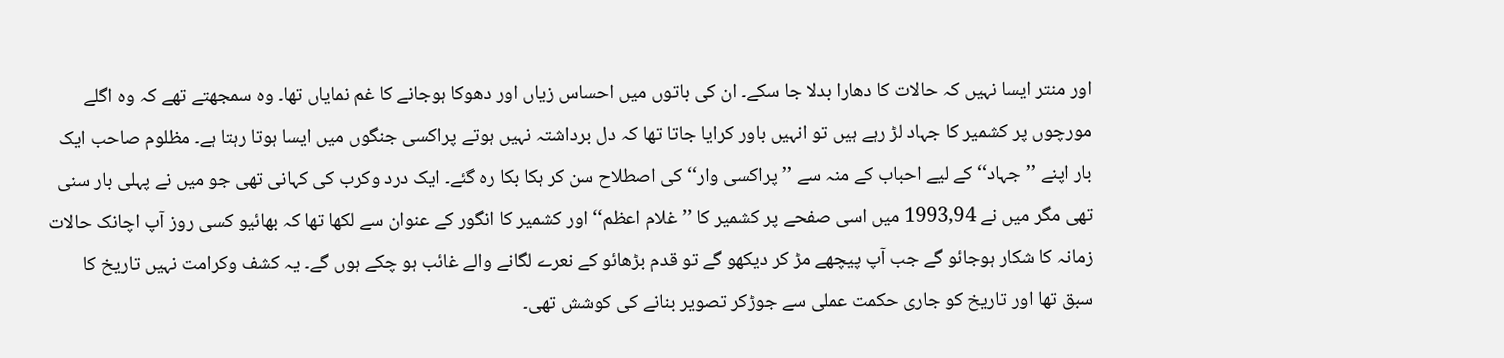اور منتر ایسا نہیں کہ حالات کا دھارا بدلا جا سکے۔ ان کی باتوں میں احساس زیاں اور دھوکا ہوجانے کا غم نمایاں تھا۔ وہ سمجھتے تھے کہ وہ اگلے مورچوں پر کشمیر کا جہاد لڑ رہے ہیں تو انہیں باور کرایا جاتا تھا کہ دل برداشتہ نہیں ہوتے پراکسی جنگوں میں ایسا ہوتا رہتا ہے۔ مظلوم صاحب ایک بار اپنے ’’جہاد‘‘ کے لیے احباب کے منہ سے ’’پراکسی وار‘‘ کی اصطلاح سن کر ہکا بکا رہ گئے۔ ایک درد وکرب کی کہانی تھی جو میں نے پہلی بار سنی تھی مگر میں نے 1993,94 میں اسی صفحے پر کشمیر کا ’’غلام اعظم‘‘ اور کشمیر کا انگور کے عنوان سے لکھا تھا کہ بھائیو کسی روز آپ اچانک حالات زمانہ کا شکار ہوجائو گے جب آپ پیچھے مڑ کر دیکھو گے تو قدم بڑھائو کے نعرے لگانے والے غائب ہو چکے ہوں گے۔ یہ کشف وکرامت نہیں تاریخ کا سبق تھا اور تاریخ کو جاری حکمت عملی سے جوڑکر تصویر بنانے کی کوشش تھی۔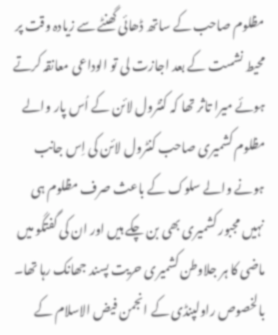مظلوم صاحب کے ساتھ ڈھائی گھنٹے سے زیادہ وقت پر محیط نشست کے بعد اجازت لی تو الوداعی معانقہ کرتے ہوئے میرا تاثر تھا کہ کنٹرول لائن کے اُس پار والے مظلوم کشمیری صاحب کنٹرول لائن کی اِس جانب ہونے والے سلوک کے باعث صرف مظلوم ہی نہیں مجبور کشمیری بھی بن چکے ہیں اور ان کی گفتگو میں ماضی کا ہر جلاوطن کشمیری حریت پسند جھانک رہا تھا۔
بالخصوص راولپنڈی کے انجمن فیض الاسلام کے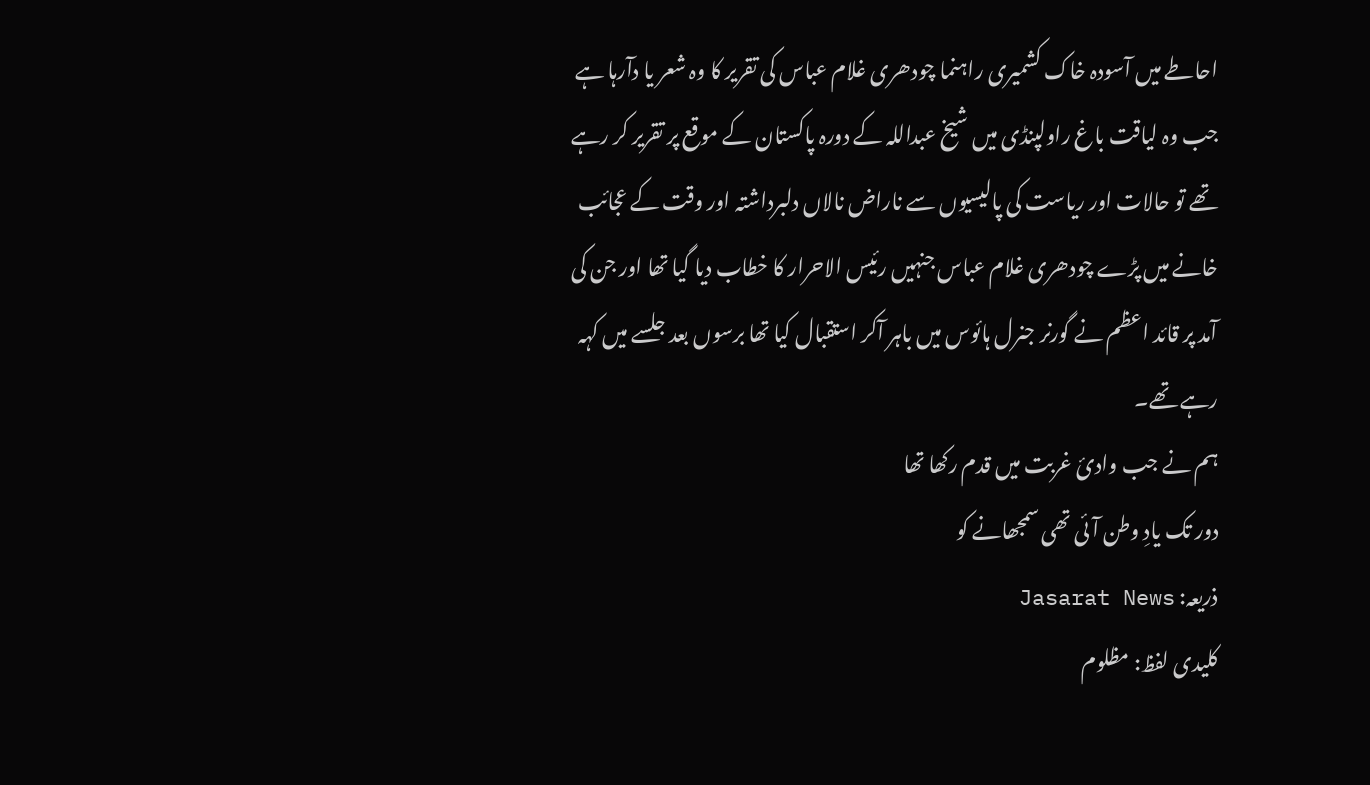احاطے میں آسودہ خاک کشمیری راہنما چودھری غلام عباس کی تقریر کا وہ شعر یا دآرہا ہے جب وہ لیاقت باغ راولپنڈی میں شیخ عبداللہ کے دورہ پاکستان کے موقع پر تقریر کر رہے تھے تو حالات اور ریاست کی پالیسیوں سے ناراض نالاں دلبرداشتہ اور وقت کے عجائب خانے میں پڑے چودھری غلام عباس جنہیں رئیس الاحرار کا خطاب دیا گیا تھا اور جن کی آمد پر قائد اعظم نے گورنر جنرل ہائوس میں باہر آکر استقبال کیا تھا برسوں بعد جلسے میں کہہ رہے تھے۔
ہم نے جب وادیٔ غربت میں قدم رکھا تھا
دور تک یادِ وطن آئی تھی سمجھانے کو
ذریعہ: Jasarat News
کلیدی لفظ: مظلوم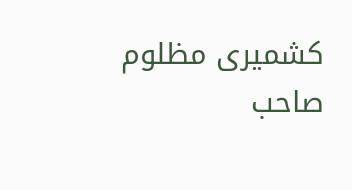کشمیری مظلوم صاحب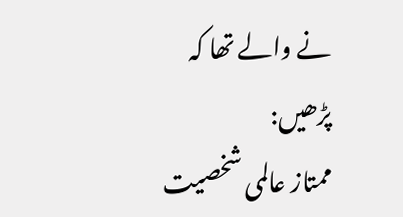نے والے تھا کہ
پڑھیں:
ممتاز عالمی شخصیت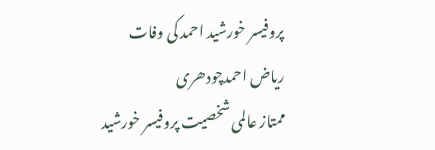پروفیسر خورشید احمد کی وفات
ریاض احمدچودھری
ممتاز عالمی شخصیت پروفیسر خورشید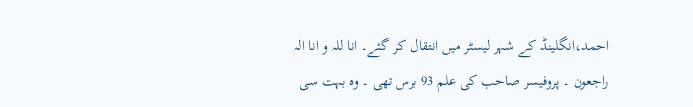احمد،انگلینڈ کے شہر لیسٹر میں انتقال کر گئے۔ انا للہ و انا الہ راجعون ۔ پروفیسر صاحب کی علم 93 برس تھی ۔ وہ بہت سی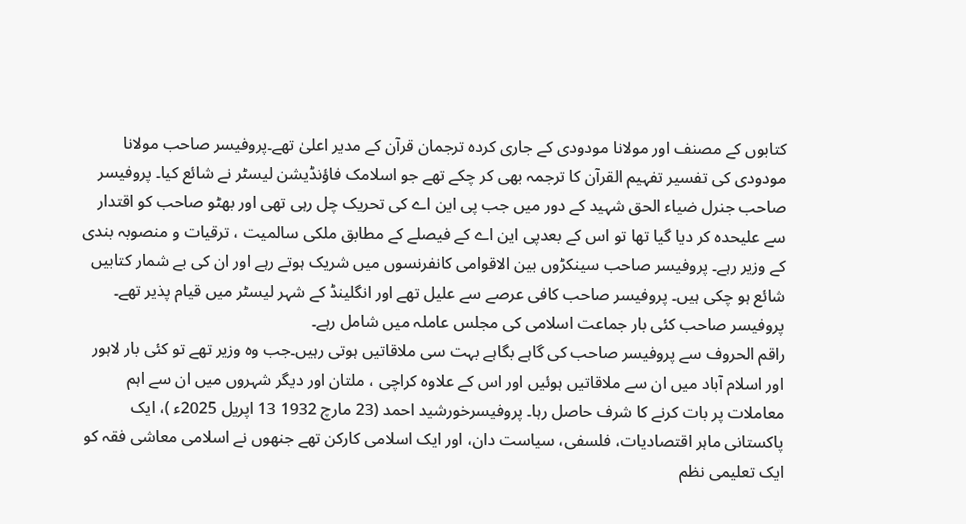کتابوں کے مصنف اور مولانا مودودی کے جاری کردہ ترجمان قرآن کے مدیر اعلیٰ تھے۔پروفیسر صاحب مولانا مودودی کی تفسیر تفہیم القرآن کا ترجمہ بھی کر چکے تھے جو اسلامک فاؤنڈیشن لیسٹر نے شائع کیا۔ پروفیسر صاحب جنرل ضیاء الحق شہید کے دور میں جب پی این اے کی تحریک چل رہی تھی اور بھٹو صاحب کو اقتدار سے علیحدہ کر دیا گیا تھا تو اس کے بعدپی این اے کے فیصلے کے مطابق ملکی سالمیت ، ترقیات و منصوبہ بندی کے وزیر رہے۔ پروفیسر صاحب سینکڑوں بین الاقوامی کانفرنسوں میں شریک ہوتے رہے اور ان کی بے شمار کتابیں شائع ہو چکی ہیں۔ پروفیسر صاحب کافی عرصے سے علیل تھے اور انگلینڈ کے شہر لیسٹر میں قیام پذیر تھے۔ پروفیسر صاحب کئی بار جماعت اسلامی کی مجلس عاملہ میں شامل رہے۔
راقم الحروف سے پروفیسر صاحب کی گاہے بگاہے بہت سی ملاقاتیں ہوتی رہیں۔جب وہ وزیر تھے تو کئی بار لاہور اور اسلام آباد میں ان سے ملاقاتیں ہوئیں اور اس کے علاوہ کراچی ، ملتان اور دیگر شہروں میں ان سے اہم معاملات پر بات کرنے کا شرف حاصل رہا۔ پروفیسرخورشید احمد (23 مارچ 1932 13 اپریل 2025ء )، ایک پاکستانی ماہر اقتصادیات، فلسفی، سیاست دان، اور ایک اسلامی کارکن تھے جنھوں نے اسلامی معاشی فقہ کو ایک تعلیمی نظم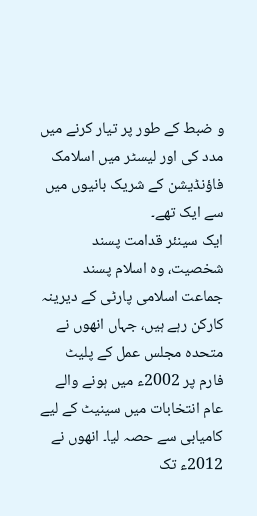و ضبط کے طور پر تیار کرنے میں مدد کی اور لیسٹر میں اسلامک فاؤنڈیشن کے شریک بانیوں میں سے ایک تھے۔
ایک سینئر قدامت پسند شخصیت، وہ اسلام پسند جماعت اسلامی پارٹی کے دیرینہ کارکن رہے ہیں، جہاں انھوں نے متحدہ مجلس عمل کے پلیٹ فارم پر 2002ء میں ہونے والے عام انتخابات میں سینیٹ کے لیے کامیابی سے حصہ لیا۔ انھوں نے 2012ء تک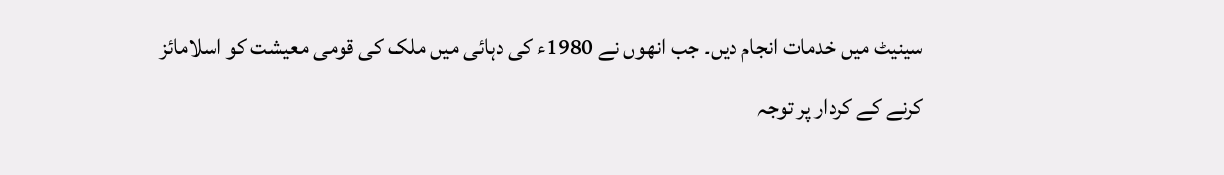سینیٹ میں خدمات انجام دیں۔ جب انھوں نے 1980ء کی دہائی میں ملک کی قومی معیشت کو اسلامائز کرنے کے کردار پر توجہ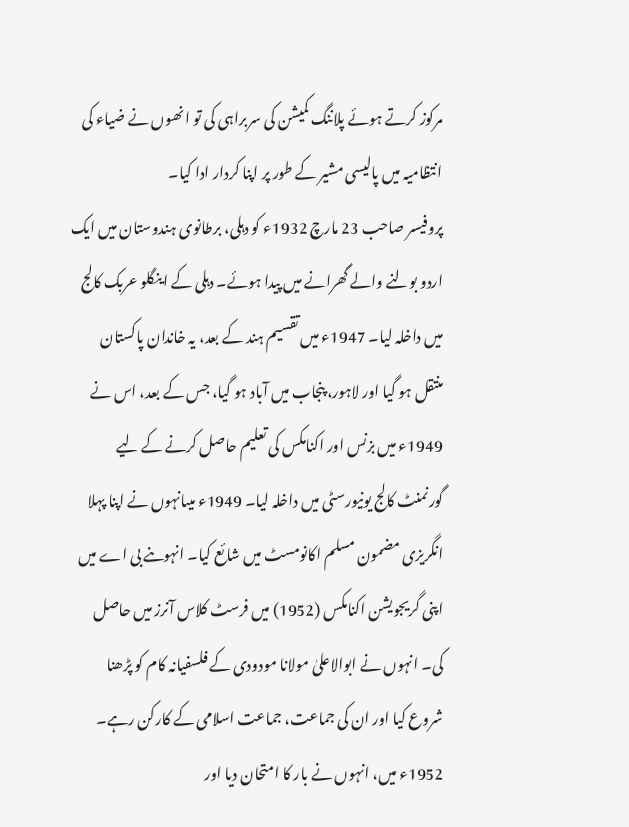مرکوز کرتے ہوئے پلاننگ کمیشن کی سربراہی کی تو انھوں نے ضیاء کی انتظامیہ میں پالیسی مشیر کے طور پر اپنا کردار ادا کیا۔
پروفیسر صاحب 23 مارچ 1932ء کو دہلی، برطانوی ہندوستان میں ایک اردو بولنے والے گھرانے میں پیدا ہوئے۔ دہلی کے اینگلو عربک کالج میں داخلہ لیا۔ 1947ء میں تقسیم ہند کے بعد، یہ خاندان پاکستان منتقل ہو گیا اور لاہور، پنجاب میں آباد ہو گیا، جس کے بعد، اس نے 1949ء میں بزنس اور اکنامکس کی تعلیم حاصل کرنے کے لیے گورنمنٹ کالج یونیورسٹی میں داخلہ لیا۔ 1949ء میںانہوں نے اپنا پہلا انگریزی مضمون مسلم اکانومسٹ میں شائع کیا۔ انہوںنے بی اے میں اپنی گریجویشن اکنامکس (1952) میں فرسٹ کلاس آنرز میں حاصل کی۔ انہوں نے ابوالاعلیٰ مولانا مودودی کے فلسفیانہ کام کو پڑھنا شروع کیا اور ان کی جماعت، جماعت اسلامی کے کارکن رہے۔ 1952ء میں، انہوں نے بار کا امتحان دیا اور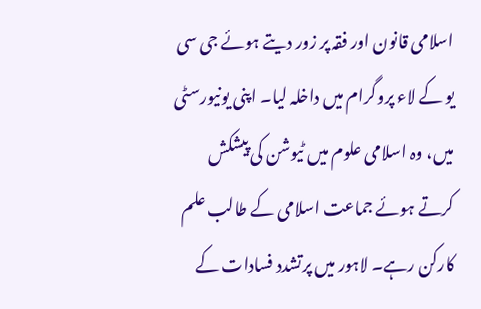اسلامی قانون اور فقہ پر زور دیتے ہوئے جی سی یو کے لاء پروگرام میں داخلہ لیا۔ اپنی یونیورسٹی میں، وہ اسلامی علوم میں ٹیوشن کی پیشکش کرتے ہوئے جماعت اسلامی کے طالب علم کارکن رہے۔ لاہور میں پرتشدد فسادات کے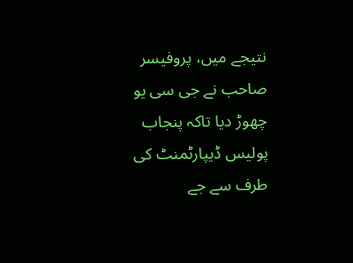نتیجے میں، پروفیسر صاحب نے جی سی یو چھوڑ دیا تاکہ پنجاب پولیس ڈیپارٹمنٹ کی طرف سے جے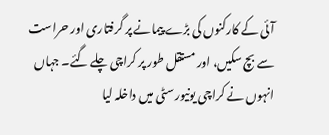آئی کے کارکنوں کی بڑے پیمانے پر گرفتاری اور حراست سے بچ سکیں، اور مستقل طور پر کراچی چلے گئے۔ جہاں انہوں نے کراچی یونیورسٹی میں داخلہ لیا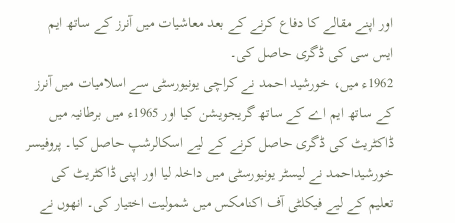اور اپنے مقالے کا دفاع کرنے کے بعد معاشیات میں آنرز کے ساتھ ایم ایس سی کی ڈگری حاصل کی۔
1962ء میں، خورشید احمد نے کراچی یونیورسٹی سے اسلامیات میں آنرز کے ساتھ ایم اے کے ساتھ گریجویشن کیا اور 1965ء میں برطانیہ میں ڈاکٹریٹ کی ڈگری حاصل کرنے کے لیے اسکالرشپ حاصل کیا۔ پروفیسر خورشیداحمد نے لیسٹر یونیورسٹی میں داخلہ لیا اور اپنی ڈاکٹریٹ کی تعلیم کے لیے فیکلٹی آف اکنامکس میں شمولیت اختیار کی۔ انھوں نے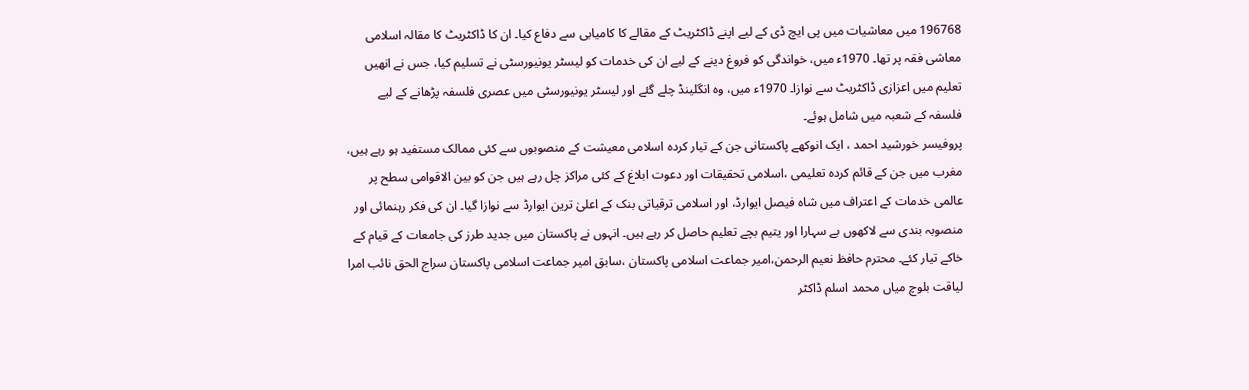196768 میں معاشیات میں پی ایچ ڈی کے لیے اپنے ڈاکٹریٹ کے مقالے کا کامیابی سے دفاع کیا۔ ان کا ڈاکٹریٹ کا مقالہ اسلامی معاشی فقہ پر تھا۔ 1970ء میں، خواندگی کو فروغ دینے کے لیے ان کی خدمات کو لیسٹر یونیورسٹی نے تسلیم کیا، جس نے انھیں تعلیم میں اعزازی ڈاکٹریٹ سے نوازا۔ 1970ء میں، وہ انگلینڈ چلے گئے اور لیسٹر یونیورسٹی میں عصری فلسفہ پڑھانے کے لیے فلسفہ کے شعبہ میں شامل ہوئے۔
پروفیسر خورشید احمد ، ایک انوکھے پاکستانی جن کے تیار کردہ اسلامی معیشت کے منصوبوں سے کئی ممالک مستفید ہو رہے ہیں، مغرب میں جن کے قائم کردہ تعلیمی ،اسلامی تحقیقات اور دعوت ابلاغ کے کئی مراکز چل رہے ہیں جن کو بین الاقوامی سطح پر عالمی خدمات کے اعتراف میں شاہ فیصل ایوارڈ، اور اسلامی ترقیاتی بنک کے اعلیٰ ترین ایوارڈ سے نوازا گیا۔ ان کی فکر رہنمائی اور منصوبہ بندی سے لاکھوں بے سہارا اور یتیم بچے تعلیم حاصل کر رہے ہیں۔ انہوں نے پاکستان میں جدید طرز کی جامعات کے قیام کے خاکے تیار کئے۔ محترم حافظ نعیم الرحمن،امیر جماعت اسلامی پاکستان ،سابق امیر جماعت اسلامی پاکستان سراج الحق نائب امرا لیاقت بلوچ میاں محمد اسلم ڈاکٹر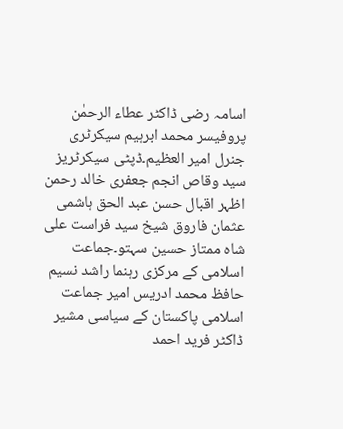اسامہ رضی ڈاکٹر عطاء الرحمٰن پروفیسر محمد ابرہیم سیکرٹری جنرل امیر العظیم۔ڈپٹی سیکرٹریز سید وقاص انجم جعفری خالد رحمن اظہر اقبال حسن عبد الحق ہاشمی عثمان فاروق شیخ سید فراست علی شاہ ممتاز حسین سہتو۔جماعت اسلامی کے مرکزی رہنما راشد نسیم حافظ محمد ادریس امیر جماعت اسلامی پاکستان کے سیاسی مشیر ڈاکٹر فرید احمد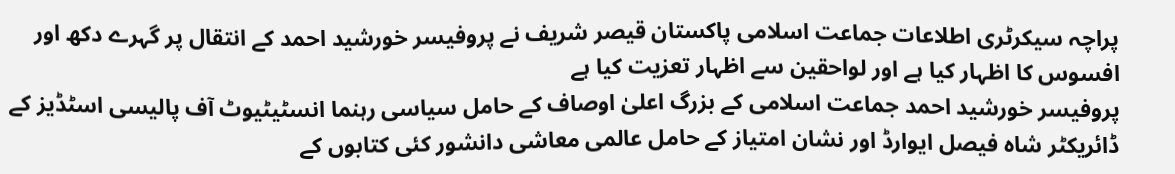پراچہ سیکرٹری اطلاعات جماعت اسلامی پاکستان قیصر شریف نے پروفیسر خورشید احمد کے انتقال پر گہرے دکھ اور افسوس کا اظہار کیا ہے اور لواحقین سے اظہار تعزیت کیا ہے
پروفیسر خورشید احمد جماعت اسلامی کے بزرگ اعلیٰ اوصاف کے حامل سیاسی رہنما انسٹیٹیوٹ آف پالیسی اسٹڈیز کے ڈائریکٹر شاہ فیصل ایوارڈ اور نشان امتیاز کے حامل عالمی معاشی دانشور کئی کتابوں کے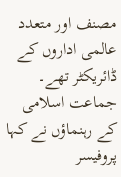مصنف اور متعدد عالمی اداروں کے ڈائریکٹر تھے۔ جماعت اسلامی کے رہنماؤں نے کہا پروفیسر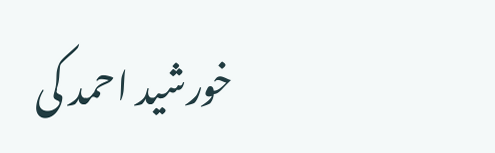خورشید احمد کی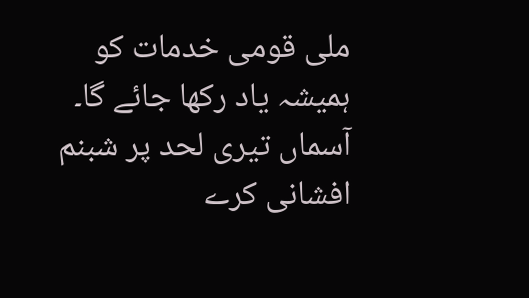ملی قومی خدمات کو ہمیشہ یاد رکھا جائے گا۔
آسماں تیری لحد پر شبنم افشانی کرے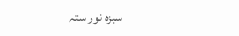سبزہ نور ستہ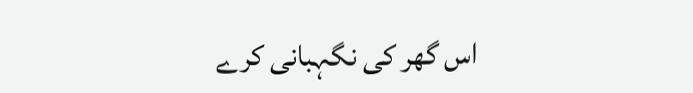اس گھر کی نگہبانی کرے